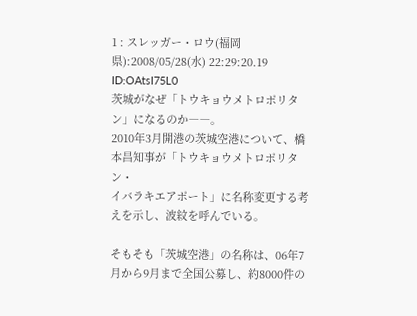1 : スレッガー・ロウ(福岡県):2008/05/28(水) 22:29:20.19 ID:OAtsI75L0
茨城がなぜ「トウキョウメトロポリタン」になるのか――。
2010年3月開港の茨城空港について、橋本昌知事が「トウキョウメトロポリタン・
イバラキエアポート」に名称変更する考えを示し、波紋を呼んでいる。

そもそも「茨城空港」の名称は、06年7月から9月まで全国公募し、約8000件の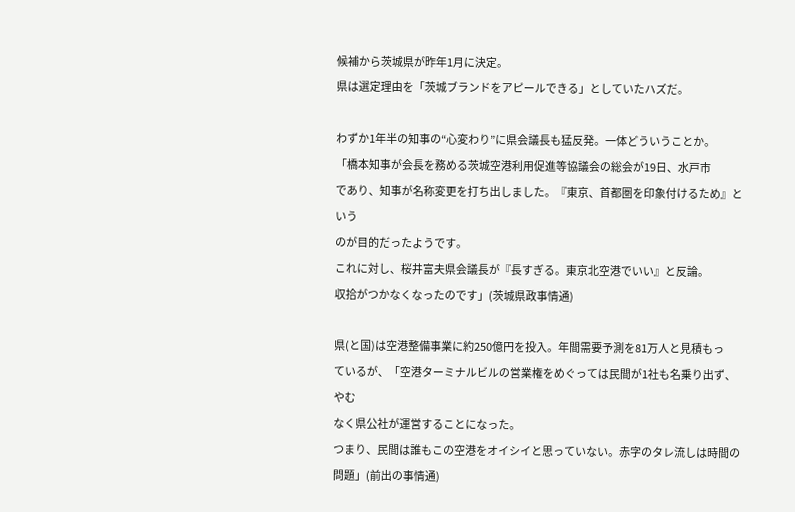候補から茨城県が昨年1月に決定。
県は選定理由を「茨城ブランドをアピールできる」としていたハズだ。

わずか1年半の知事の“心変わり”に県会議長も猛反発。一体どういうことか。
「橋本知事が会長を務める茨城空港利用促進等協議会の総会が19日、水戸市
であり、知事が名称変更を打ち出しました。『東京、首都圏を印象付けるため』という
のが目的だったようです。
これに対し、桜井富夫県会議長が『長すぎる。東京北空港でいい』と反論。
収拾がつかなくなったのです」(茨城県政事情通)

県(と国)は空港整備事業に約250億円を投入。年間需要予測を81万人と見積もっ
ているが、「空港ターミナルビルの営業権をめぐっては民間が1社も名乗り出ず、やむ
なく県公社が運営することになった。
つまり、民間は誰もこの空港をオイシイと思っていない。赤字のタレ流しは時間の
問題」(前出の事情通)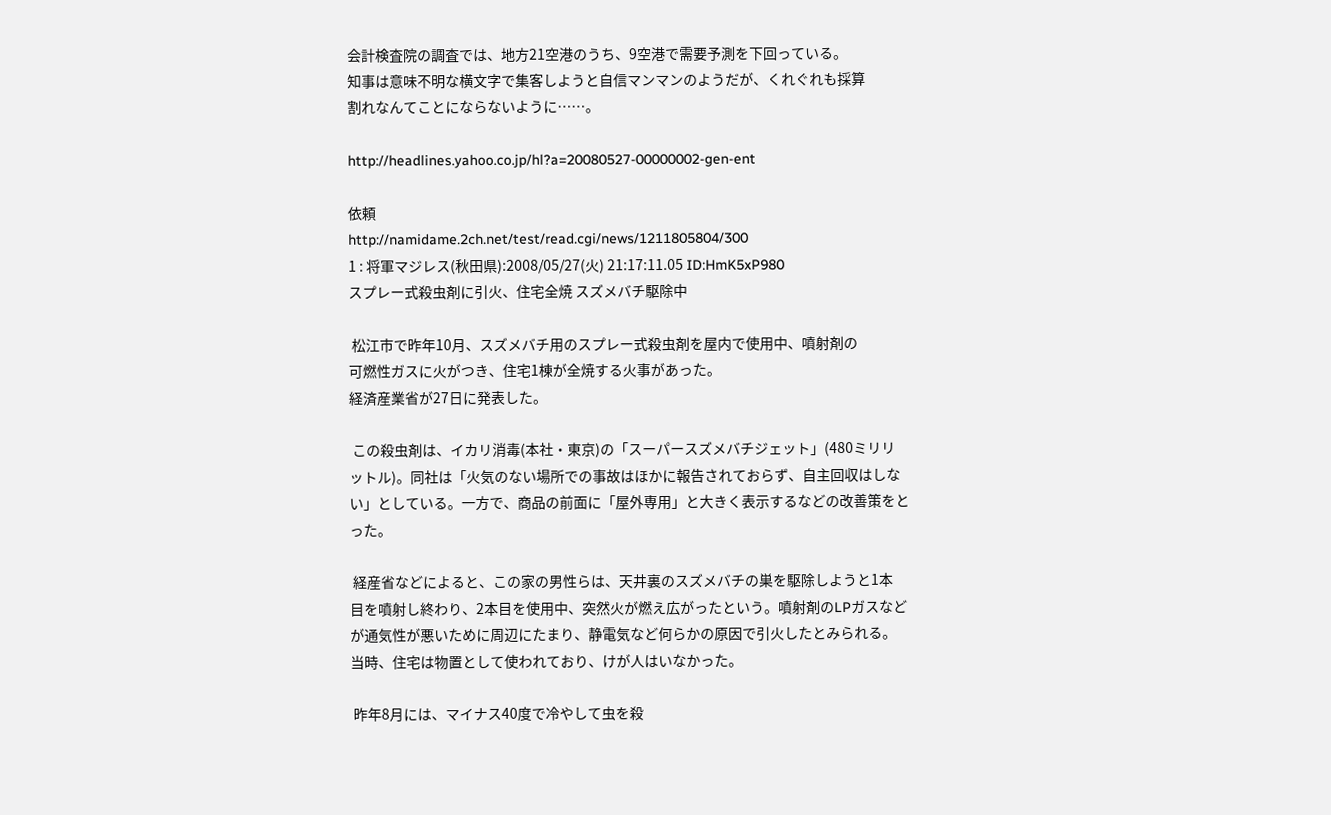会計検査院の調査では、地方21空港のうち、9空港で需要予測を下回っている。
知事は意味不明な横文字で集客しようと自信マンマンのようだが、くれぐれも採算
割れなんてことにならないように……。

http://headlines.yahoo.co.jp/hl?a=20080527-00000002-gen-ent

依頼
http://namidame.2ch.net/test/read.cgi/news/1211805804/300
1 : 将軍マジレス(秋田県):2008/05/27(火) 21:17:11.05 ID:HmK5xP980
スプレー式殺虫剤に引火、住宅全焼 スズメバチ駆除中

 松江市で昨年10月、スズメバチ用のスプレー式殺虫剤を屋内で使用中、噴射剤の
可燃性ガスに火がつき、住宅1棟が全焼する火事があった。
経済産業省が27日に発表した。

 この殺虫剤は、イカリ消毒(本社・東京)の「スーパースズメバチジェット」(480ミリリ
ットル)。同社は「火気のない場所での事故はほかに報告されておらず、自主回収はしな
い」としている。一方で、商品の前面に「屋外専用」と大きく表示するなどの改善策をとった。

 経産省などによると、この家の男性らは、天井裏のスズメバチの巣を駆除しようと1本
目を噴射し終わり、2本目を使用中、突然火が燃え広がったという。噴射剤のLPガスなど
が通気性が悪いために周辺にたまり、静電気など何らかの原因で引火したとみられる。
当時、住宅は物置として使われており、けが人はいなかった。

 昨年8月には、マイナス40度で冷やして虫を殺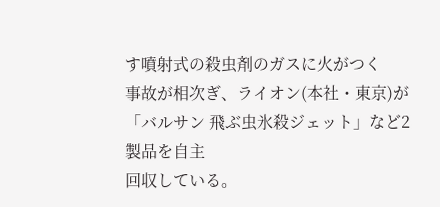す噴射式の殺虫剤のガスに火がつく
事故が相次ぎ、ライオン(本社・東京)が「バルサン 飛ぶ虫氷殺ジェット」など2製品を自主
回収している。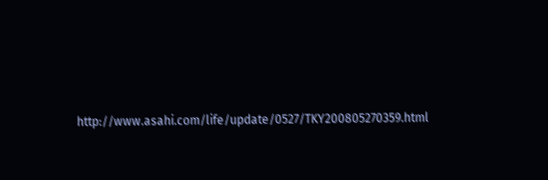http://www.asahi.com/life/update/0527/TKY200805270359.html